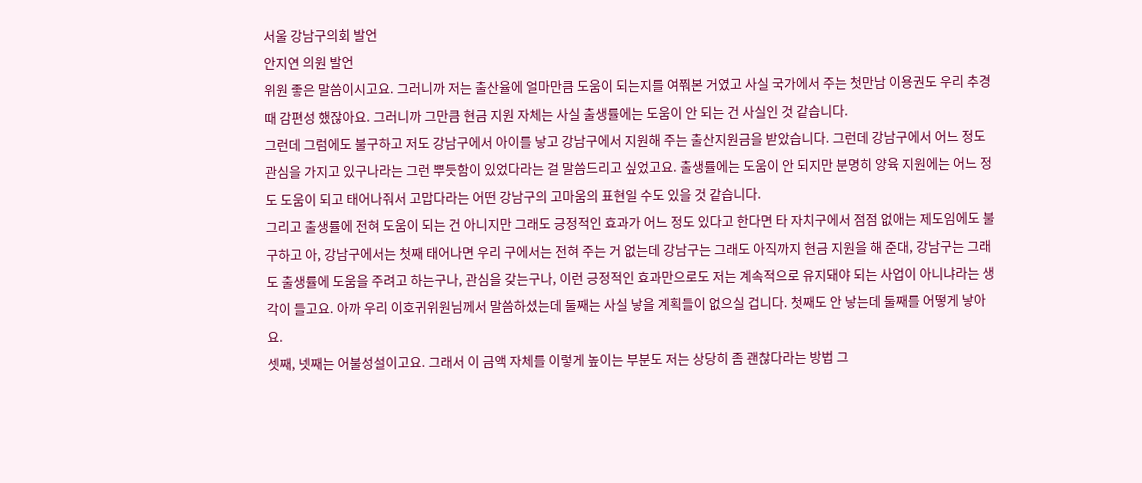서울 강남구의회 발언
안지연 의원 발언
위원 좋은 말씀이시고요. 그러니까 저는 출산율에 얼마만큼 도움이 되는지를 여쭤본 거였고 사실 국가에서 주는 첫만남 이용권도 우리 추경 때 감편성 했잖아요. 그러니까 그만큼 현금 지원 자체는 사실 출생률에는 도움이 안 되는 건 사실인 것 같습니다.
그런데 그럼에도 불구하고 저도 강남구에서 아이를 낳고 강남구에서 지원해 주는 출산지원금을 받았습니다. 그런데 강남구에서 어느 정도 관심을 가지고 있구나라는 그런 뿌듯함이 있었다라는 걸 말씀드리고 싶었고요. 출생률에는 도움이 안 되지만 분명히 양육 지원에는 어느 정도 도움이 되고 태어나줘서 고맙다라는 어떤 강남구의 고마움의 표현일 수도 있을 것 같습니다.
그리고 출생률에 전혀 도움이 되는 건 아니지만 그래도 긍정적인 효과가 어느 정도 있다고 한다면 타 자치구에서 점점 없애는 제도임에도 불구하고 아, 강남구에서는 첫째 태어나면 우리 구에서는 전혀 주는 거 없는데 강남구는 그래도 아직까지 현금 지원을 해 준대, 강남구는 그래도 출생률에 도움을 주려고 하는구나, 관심을 갖는구나, 이런 긍정적인 효과만으로도 저는 계속적으로 유지돼야 되는 사업이 아니냐라는 생각이 들고요. 아까 우리 이호귀위원님께서 말씀하셨는데 둘째는 사실 낳을 계획들이 없으실 겁니다. 첫째도 안 낳는데 둘째를 어떻게 낳아요.
셋째, 넷째는 어불성설이고요. 그래서 이 금액 자체를 이렇게 높이는 부분도 저는 상당히 좀 괜찮다라는 방법 그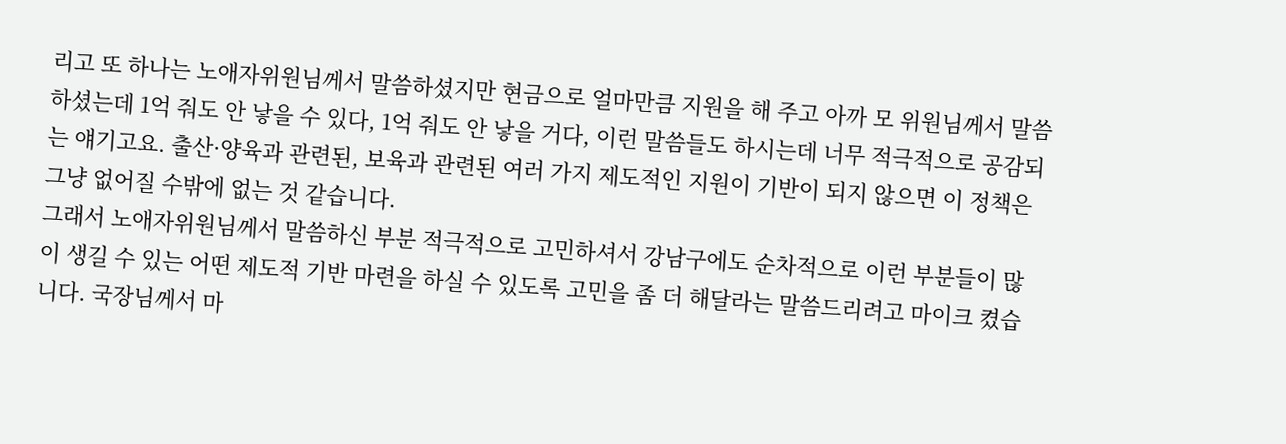리고 또 하나는 노애자위원님께서 말씀하셨지만 현금으로 얼마만큼 지원을 해 주고 아까 모 위원님께서 말씀하셨는데 1억 줘도 안 낳을 수 있다, 1억 줘도 안 낳을 거다, 이런 말씀들도 하시는데 너무 적극적으로 공감되는 얘기고요. 출산·양육과 관련된, 보육과 관련된 여러 가지 제도적인 지원이 기반이 되지 않으면 이 정책은 그냥 없어질 수밖에 없는 것 같습니다.
그래서 노애자위원님께서 말씀하신 부분 적극적으로 고민하셔서 강남구에도 순차적으로 이런 부분들이 많이 생길 수 있는 어떤 제도적 기반 마련을 하실 수 있도록 고민을 좀 더 해달라는 말씀드리려고 마이크 켰습니다. 국장님께서 마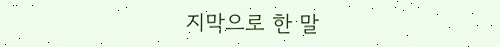지막으로 한 말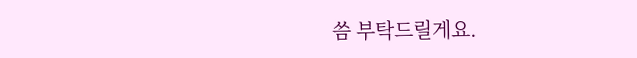씀 부탁드릴게요.